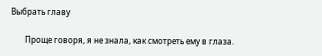Выбрать главу

       Проще говоря, я не знала, как смотреть ему в глаза.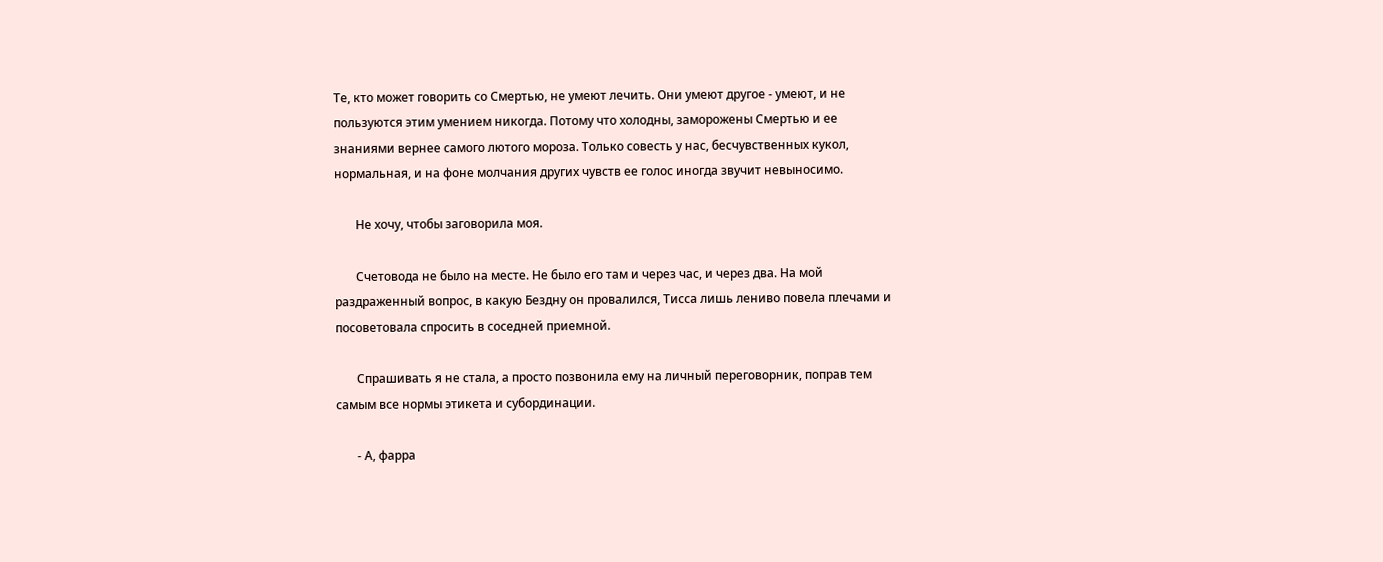Те, кто может говорить со Смертью, не умеют лечить. Они умеют другое - умеют, и не пользуются этим умением никогда. Потому что холодны, заморожены Смертью и ее знаниями вернее самого лютого мороза. Только совесть у нас, бесчувственных кукол, нормальная, и на фоне молчания других чувств ее голос иногда звучит невыносимо.

       Не хочу, чтобы заговорила моя.

       Счетовода не было на месте. Не было его там и через час, и через два. На мой раздраженный вопрос, в какую Бездну он провалился, Тисса лишь лениво повела плечами и посоветовала спросить в соседней приемной.

       Спрашивать я не стала, а просто позвонила ему на личный переговорник, поправ тем самым все нормы этикета и субординации.

       - А, фарра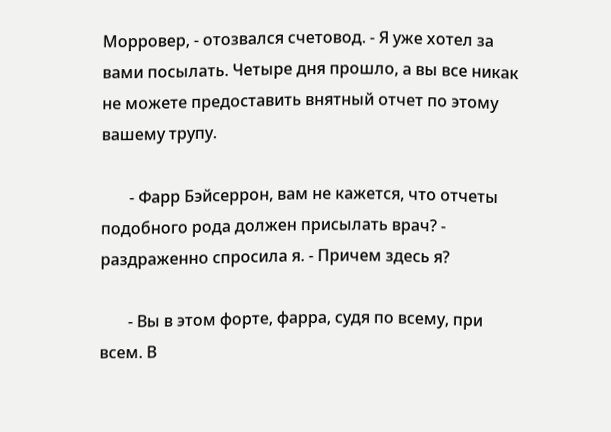Морровер, - отозвался счетовод. - Я уже хотел за вами посылать. Четыре дня прошло, а вы все никак не можете предоставить внятный отчет по этому вашему трупу.

       - Фарр Бэйсеррон, вам не кажется, что отчеты подобного рода должен присылать врач? - раздраженно спросила я. - Причем здесь я?

       - Вы в этом форте, фарра, судя по всему, при всем. В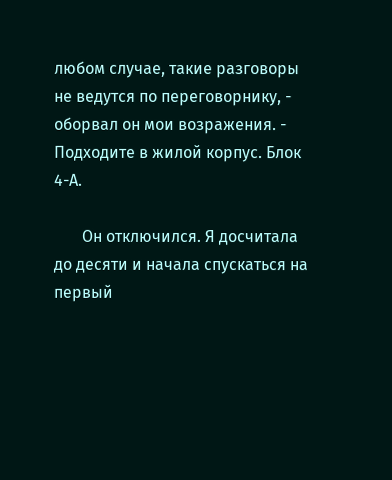любом случае, такие разговоры не ведутся по переговорнику, - оборвал он мои возражения. - Подходите в жилой корпус. Блок 4-А.

       Он отключился. Я досчитала до десяти и начала спускаться на первый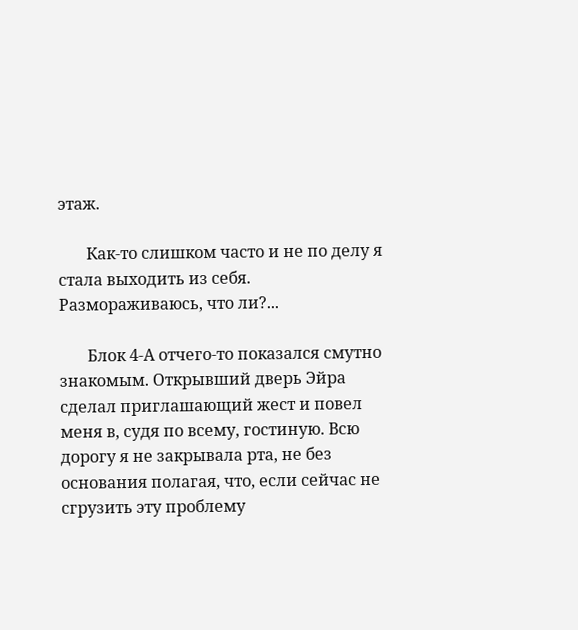этаж.

       Как-то слишком часто и не по делу я стала выходить из себя. Размораживаюсь, что ли?...

       Блок 4-А отчего-то показался смутно знакомым. Открывший дверь Эйра сделал приглашающий жест и повел меня в, судя по всему, гостиную. Всю дорогу я не закрывала рта, не без основания полагая, что, если сейчас не сгрузить эту проблему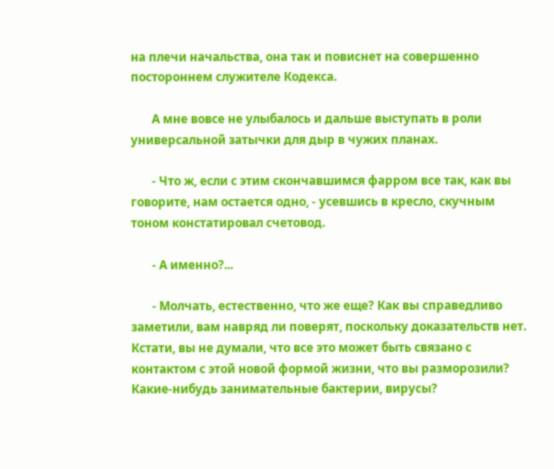на плечи начальства, она так и повиснет на совершенно постороннем служителе Кодекса.

       А мне вовсе не улыбалось и дальше выступать в роли универсальной затычки для дыр в чужих планах.

       - Что ж, если с этим скончавшимся фарром все так, как вы говорите, нам остается одно, - усевшись в кресло, скучным тоном констатировал счетовод.

       - А именно?...

       - Молчать, естественно, что же еще? Как вы справедливо заметили, вам навряд ли поверят, поскольку доказательств нет. Кстати, вы не думали, что все это может быть связано с контактом с этой новой формой жизни, что вы разморозили? Какие-нибудь занимательные бактерии, вирусы?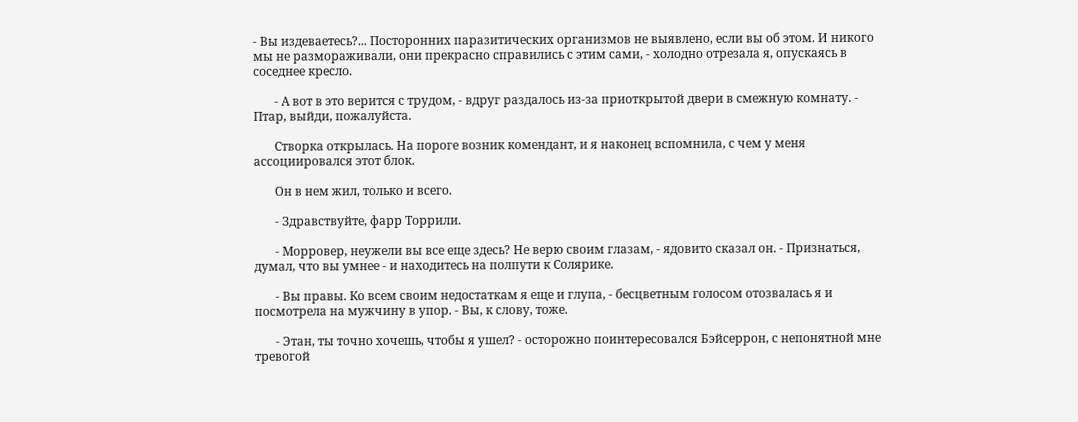- Вы издеваетесь?... Посторонних паразитических организмов не выявлено, если вы об этом. И никого мы не размораживали, они прекрасно справились с этим сами, - холодно отрезала я, опускаясь в соседнее кресло.

       - А вот в это верится с трудом, - вдруг раздалось из-за приоткрытой двери в смежную комнату. - Птар, выйди, пожалуйста.

       Створка открылась. На пороге возник комендант, и я наконец вспомнила, с чем у меня ассоциировался этот блок.

       Он в нем жил, только и всего.

       - Здравствуйте, фарр Торрили.

       - Морровер, неужели вы все еще здесь? Не верю своим глазам, - ядовито сказал он. - Признаться, думал, что вы умнее - и находитесь на полпути к Солярике.

       - Вы правы. Ко всем своим недостаткам я еще и глупа, - бесцветным голосом отозвалась я и посмотрела на мужчину в упор. - Вы, к слову, тоже.

       - Этан, ты точно хочешь, чтобы я ушел? - осторожно поинтересовался Бэйсеррон, с непонятной мне тревогой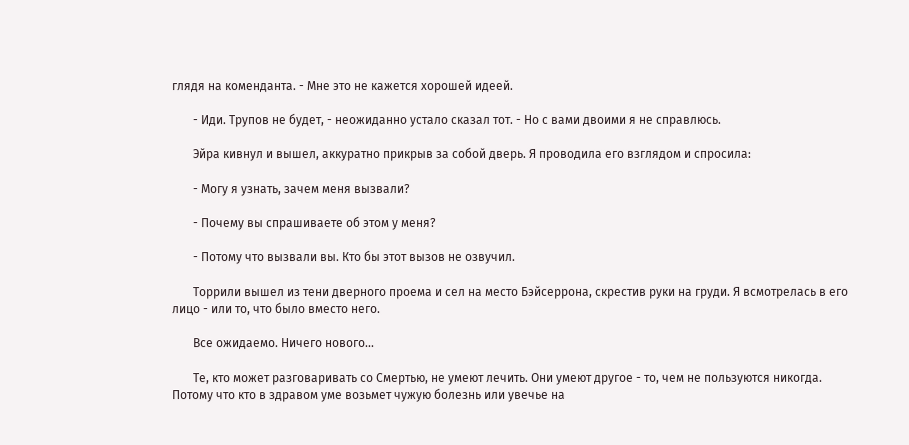глядя на коменданта. - Мне это не кажется хорошей идеей.

       - Иди. Трупов не будет, - неожиданно устало сказал тот. - Но с вами двоими я не справлюсь.

       Эйра кивнул и вышел, аккуратно прикрыв за собой дверь. Я проводила его взглядом и спросила:

       - Могу я узнать, зачем меня вызвали?

       - Почему вы спрашиваете об этом у меня?

       - Потому что вызвали вы. Кто бы этот вызов не озвучил.

       Торрили вышел из тени дверного проема и сел на место Бэйсеррона, скрестив руки на груди. Я всмотрелась в его лицо - или то, что было вместо него.

       Все ожидаемо. Ничего нового...

       Те, кто может разговаривать со Смертью, не умеют лечить. Они умеют другое - то, чем не пользуются никогда. Потому что кто в здравом уме возьмет чужую болезнь или увечье на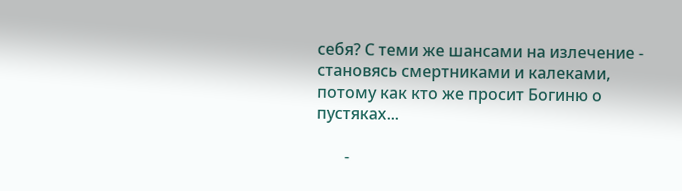себя? С теми же шансами на излечение - становясь смертниками и калеками, потому как кто же просит Богиню о пустяках...

       -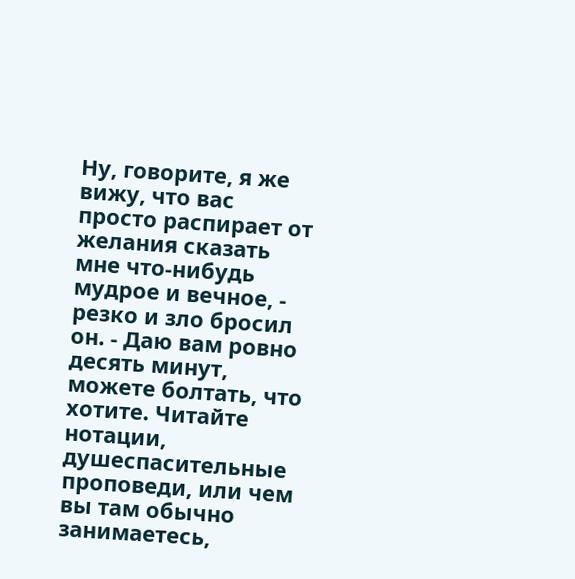Ну, говорите, я же вижу, что вас просто распирает от желания сказать мне что-нибудь мудрое и вечное, - резко и зло бросил он. - Даю вам ровно десять минут, можете болтать, что хотите. Читайте нотации, душеспасительные проповеди, или чем вы там обычно занимаетесь,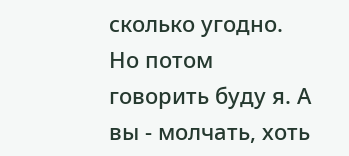сколько угодно. Но потом говорить буду я. А вы - молчать, хоть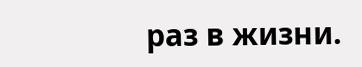раз в жизни.